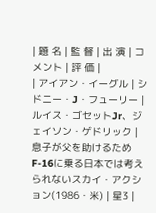| 題 名 | 監 督 | 出 演 | コメント | 評 価 |
| アイアン・イーグル | シドニー・J・フューリー | ルイス・ゴセットJr、ジェイソン・ゲドリック | 息子が父を助けるためF-16に乗る日本では考えられないスカイ・アクション(1986・米) | 星3 |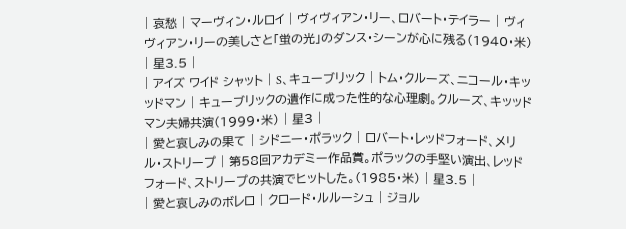| 哀愁 | マーヴィン・ルロイ | ヴィヴィアン・リー、ロバート・テイラー | ヴィヴィアン・リーの美しさと「蛍の光」のダンス・シーンが心に残る(1940・米) | 星3.5 |
| アイズ ワイド シャット | S、キューブリック | トム・クルーズ、ニコール・キッッドマン | キューブリックの遺作に成った性的な心理劇。クルーズ、キッッドマン夫婦共演(1999・米) | 星3 |
| 愛と哀しみの果て | シドニー・ポラック | ロバート・レッドフォード、メリル・ストリープ | 第58回アカデミー作品賞。ポラックの手堅い演出、レッドフォード、ストリープの共演でヒットした。(1985・米) | 星3.5 |
| 愛と哀しみのボレロ | クロード・ルルーシュ | ジョル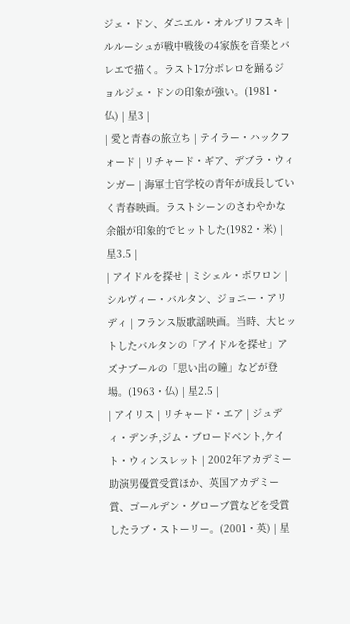ジェ・ドン、ダニエル・オルブリフスキ | ルルーシュが戦中戦後の4家族を音楽とバレエで描く。ラスト17分ボレロを踊るジョルジェ・ドンの印象が強い。(1981・仏) | 星3 |
| 愛と青春の旅立ち | テイラー・ハックフォード | リチャード・ギア、デブラ・ウィンガー | 海軍士官学校の青年が成長していく青春映画。ラストシーンのさわやかな余韻が印象的でヒットした(1982・米) | 星3.5 |
| アイドルを探せ | ミシェル・ボワロン | シルヴィー・バルタン、ジョニー・アリディ | フランス版歌謡映画。当時、大ヒットしたバルタンの「アイドルを探せ」アズナブールの「思い出の瞳」などが登場。(1963・仏) | 星2.5 |
| アイリス | リチャード・エア | ジュディ・デンチ,ジム・ブロードベント,ケイト・ウィンスレット | 2002年アカデミー助演男優賞受賞ほか、英国アカデミー賞、ゴールデン・グローブ賞などを受賞したラブ・ストーリー。(2001・英) | 星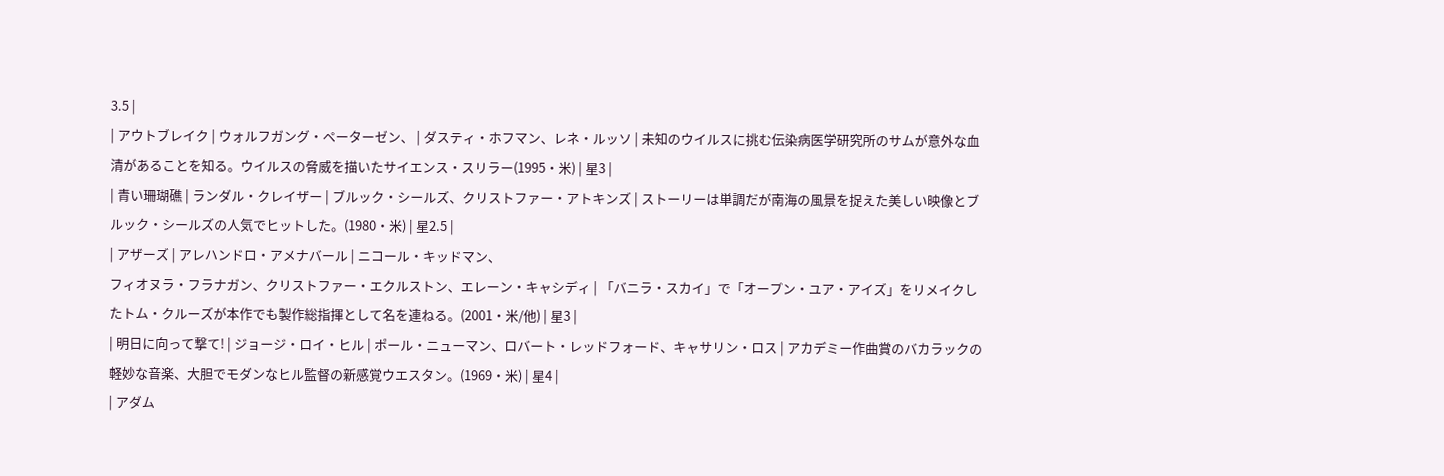3.5 |
| アウトブレイク | ウォルフガング・ペーターゼン、 | ダスティ・ホフマン、レネ・ルッソ | 未知のウイルスに挑む伝染病医学研究所のサムが意外な血清があることを知る。ウイルスの脅威を描いたサイエンス・スリラー(1995・米) | 星3 |
| 青い珊瑚礁 | ランダル・クレイザー | ブルック・シールズ、クリストファー・アトキンズ | ストーリーは単調だが南海の風景を捉えた美しい映像とブルック・シールズの人気でヒットした。(1980・米) | 星2.5 |
| アザーズ | アレハンドロ・アメナバール | ニコール・キッドマン、
フィオヌラ・フラナガン、クリストファー・エクルストン、エレーン・キャシディ | 「バニラ・スカイ」で「オープン・ユア・アイズ」をリメイクしたトム・クルーズが本作でも製作総指揮として名を連ねる。(2001・米/他) | 星3 |
| 明日に向って撃て! | ジョージ・ロイ・ヒル | ポール・ニューマン、ロバート・レッドフォード、キャサリン・ロス | アカデミー作曲賞のバカラックの軽妙な音楽、大胆でモダンなヒル監督の新感覚ウエスタン。(1969・米) | 星4 |
| アダム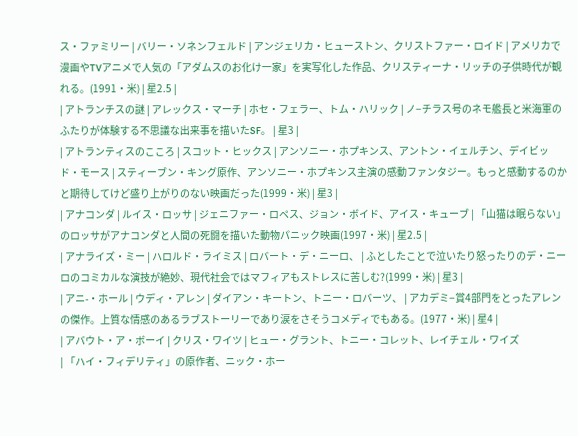ス・ファミリー | バリー・ソネンフェルド | アンジェリカ・ヒューストン、クリストファー・ロイド | アメリカで漫画やTVアニメで人気の「アダムスのお化け一家」を実写化した作品、クリスティーナ・リッチの子供時代が観れる。(1991・米) | 星2.5 |
| アトランチスの謎 | アレックス・マーチ | ホセ・フェラー、トム・ハリック | ノ−チラス号のネモ艦長と米海軍のふたりが体験する不思議な出来事を描いたSF。 | 星3 |
| アトランティスのこころ | スコット・ヒックス | アンソニー・ホプキンス、アントン・イェルチン、デイビッド・モース | スティーブン・キング原作、アンソニー・ホプキンス主演の感動ファンタジー。もっと感動するのかと期待してけど盛り上がりのない映画だった(1999・米) | 星3 |
| アナコンダ | ルイス・ロッサ | ジェニファー・ロペス、ジョン・ボイド、アイス・キューブ | 「山猫は眠らない」のロッサがアナコンダと人間の死闘を描いた動物パニック映画(1997・米) | 星2.5 |
| アナライズ・ミー | ハロルド・ライミス | ロバート・デ・ニーロ、 | ふとしたことで泣いたり怒ったりのデ・ニーロのコミカルな演技が絶妙、現代社会ではマフィアもストレスに苦しむ?(1999・米) | 星3 |
| アニ-・ホール | ウディ・アレン | ダイアン・キートン、トニー・ロバーツ、 | アカデミ−賞4部門をとったアレンの傑作。上質な情感のあるラブストーリーであり涙をさそうコメディでもある。(1977・米) | 星4 |
| アバウト・ア・ボーイ | クリス・ワイツ | ヒュー・グラント、トニー・コレット、レイチェル・ワイズ
| 「ハイ・フィデリティ」の原作者、ニック・ホー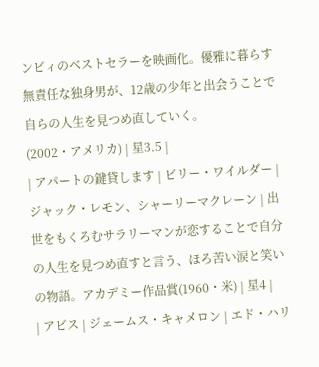ンビィのベストセラーを映画化。優雅に暮らす無責任な独身男が、12歳の少年と出会うことで自らの人生を見つめ直していく。
(2002・アメリカ) | 星3.5 |
| アパートの鍵貸します | ビリー・ワイルダー | ジャック・レモン、シャーリーマクレーン | 出世をもくろむサラリーマンが恋することで自分の人生を見つめ直すと言う、ほろ苦い涙と笑いの物語。アカデミー作品賞(1960・米) | 星4 |
| アビス | ジェームス・キャメロン | エド・ハリ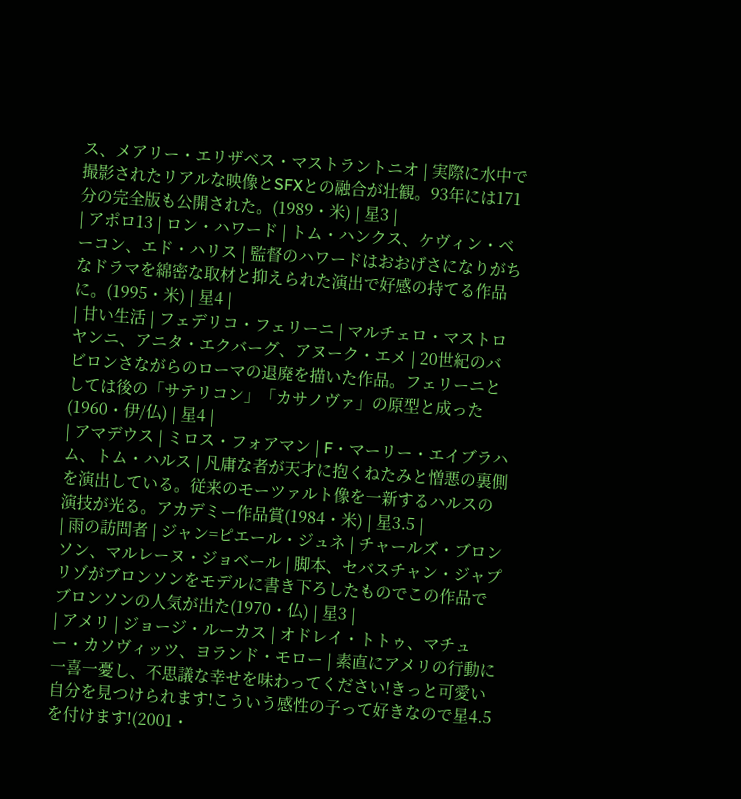ス、メアリー・エリザベス・マストラントニオ | 実際に水中で撮影されたリアルな映像とSFXとの融合が壮観。93年には171分の完全版も公開された。(1989・米) | 星3 |
| アポロ13 | ロン・ハワード | トム・ハンクス、ケヴィン・ベーコン、エド・ハリス | 監督のハワードはおおげさになりがちなドラマを綿密な取材と抑えられた演出で好感の持てる作品に。(1995・米) | 星4 |
| 甘い生活 | フェデリコ・フェリーニ | マルチェロ・マストロヤンニ、アニタ・エクバーグ、アヌーク・エメ | 20世紀のバビロンさながらのローマの退廃を描いた作品。フェリーニとしては後の「サテリコン」「カサノヴァ」の原型と成った(1960・伊/仏) | 星4 |
| アマデウス | ミロス・フォアマン | F・マーリー・エイブラハム、トム・ハルス | 凡庸な者が天才に抱くねたみと憎悪の裏側を演出している。従来のモーツァルト像を一新するハルスの演技が光る。アカデミー作品賞(1984・米) | 星3.5 |
| 雨の訪問者 | ジャン=ピエール・ジュネ | チャールズ・ブロンソン、マルレーヌ・ジョベール | 脚本、セバスチャン・ジャプリゾがブロンソンをモデルに書き下ろしたものでこの作品でブロンソンの人気が出た(1970・仏) | 星3 |
| アメリ | ジョージ・ルーカス | オドレイ・トトゥ、マチュー・カソヴィッツ、ヨランド・モロー | 素直にアメリの行動に一喜一憂し、不思議な幸せを味わってください!きっと可愛い自分を見つけられます!こういう感性の子って好きなので星4.5を付けます!(2001・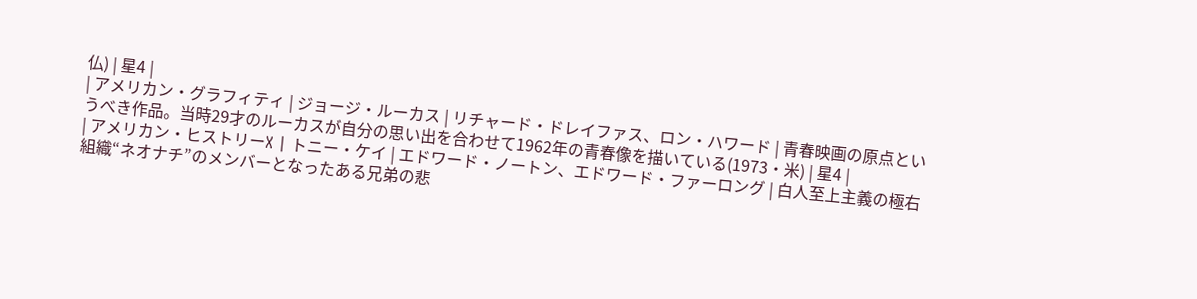仏) | 星4 |
| アメリカン・グラフィティ | ジョージ・ルーカス | リチャード・ドレイファス、ロン・ハワード | 青春映画の原点というべき作品。当時29才のルーカスが自分の思い出を合わせて1962年の青春像を描いている(1973・米) | 星4 |
| アメリカン・ヒストリーX | トニー・ケイ | エドワード・ノートン、エドワード・ファーロング | 白人至上主義の極右組織“ネオナチ”のメンバーとなったある兄弟の悲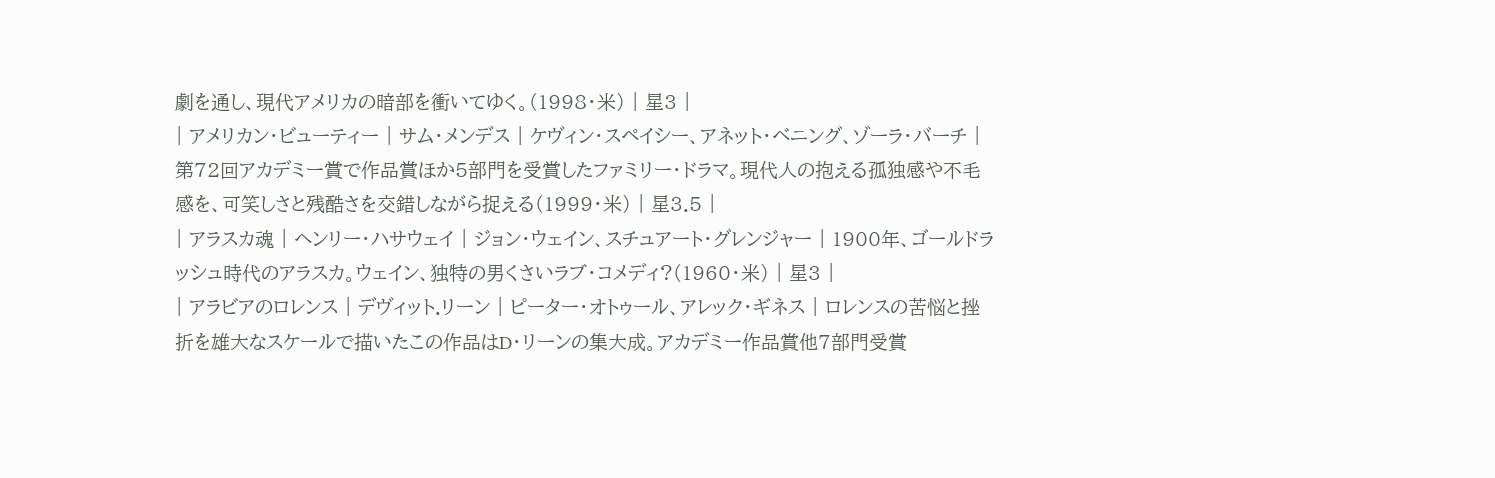劇を通し、現代アメリカの暗部を衝いてゆく。(1998・米) | 星3 |
| アメリカン・ビューティー | サム・メンデス | ケヴィン・スペイシー、アネット・ベニング、ゾーラ・バーチ | 第72回アカデミー賞で作品賞ほか5部門を受賞したファミリー・ドラマ。現代人の抱える孤独感や不毛感を、可笑しさと残酷さを交錯しながら捉える(1999・米) | 星3.5 |
| アラスカ魂 | ヘンリー・ハサウェイ | ジョン・ウェイン、スチュアート・グレンジャー | 1900年、ゴールドラッシュ時代のアラスカ。ウェイン、独特の男くさいラブ・コメディ?(1960・米) | 星3 |
| アラビアのロレンス | デヴィット.リーン | ピーター・オトゥール、アレック・ギネス | ロレンスの苦悩と挫折を雄大なスケールで描いたこの作品はD・リーンの集大成。アカデミー作品賞他7部門受賞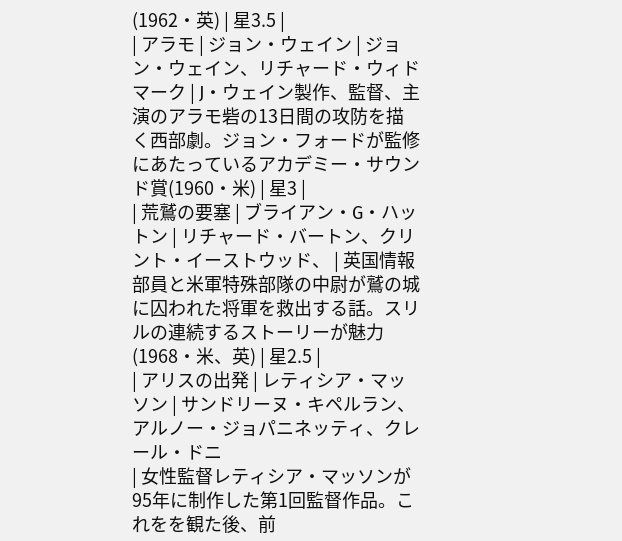(1962・英) | 星3.5 |
| アラモ | ジョン・ウェイン | ジョン・ウェイン、リチャード・ウィドマーク | J・ウェイン製作、監督、主演のアラモ砦の13日間の攻防を描く西部劇。ジョン・フォードが監修にあたっているアカデミー・サウンド賞(1960・米) | 星3 |
| 荒鷲の要塞 | ブライアン・G・ハットン | リチャード・バートン、クリント・イーストウッド、 | 英国情報部員と米軍特殊部隊の中尉が鷲の城に囚われた将軍を救出する話。スリルの連続するストーリーが魅力(1968・米、英) | 星2.5 |
| アリスの出発 | レティシア・マッソン | サンドリーヌ・キペルラン、アルノー・ジョパニネッティ、クレール・ドニ
| 女性監督レティシア・マッソンが95年に制作した第1回監督作品。これをを観た後、前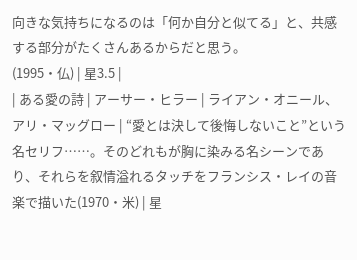向きな気持ちになるのは「何か自分と似てる」と、共感する部分がたくさんあるからだと思う。
(1995・仏) | 星3.5 |
| ある愛の詩 | アーサー・ヒラー | ライアン・オニール、アリ・マッグロー | “愛とは決して後悔しないこと”という名セリフ……。そのどれもが胸に染みる名シーンであり、それらを叙情溢れるタッチをフランシス・レイの音楽で描いた(1970・米) | 星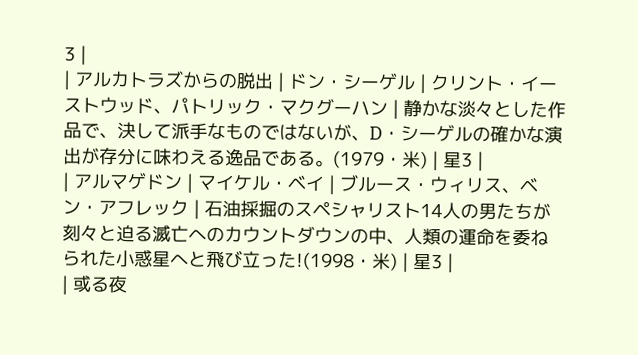3 |
| アルカトラズからの脱出 | ドン・シーゲル | クリント・イーストウッド、パトリック・マクグーハン | 静かな淡々とした作品で、決して派手なものではないが、D・シーゲルの確かな演出が存分に味わえる逸品である。(1979・米) | 星3 |
| アルマゲドン | マイケル・ベイ | ブルース・ウィリス、ベン・アフレック | 石油採掘のスペシャリスト14人の男たちが刻々と迫る滅亡へのカウントダウンの中、人類の運命を委ねられた小惑星へと飛び立った!(1998・米) | 星3 |
| 或る夜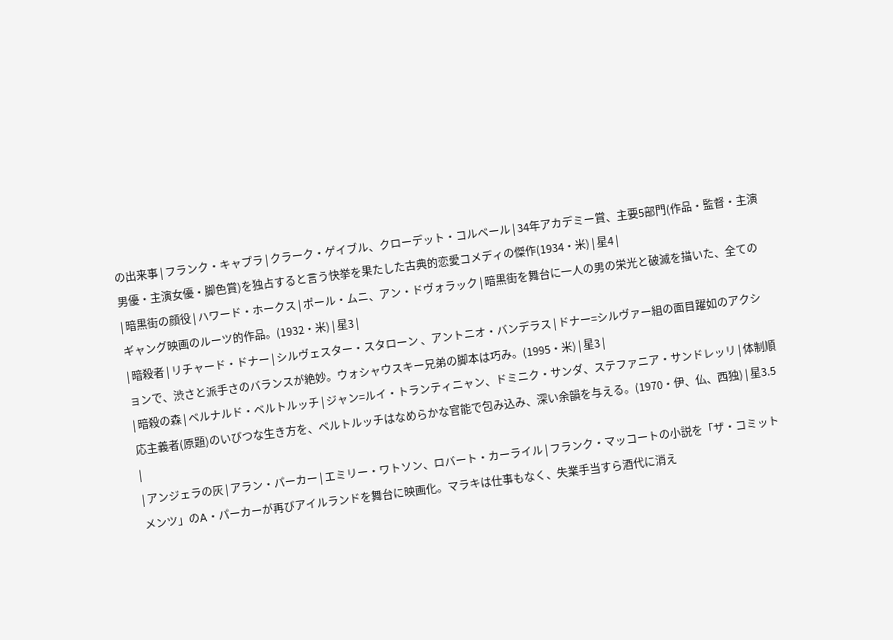の出来事 | フランク・キャプラ | クラーク・ゲイブル、クローデット・コルベール | 34年アカデミー賞、主要5部門(作品・監督・主演男優・主演女優・脚色賞)を独占すると言う快挙を果たした古典的恋愛コメディの傑作(1934・米) | 星4 |
| 暗黒街の顔役 | ハワード・ホークス | ポール・ムニ、アン・ドヴォラック | 暗黒街を舞台に一人の男の栄光と破滅を描いた、全てのギャング映画のルーツ的作品。(1932・米) | 星3 |
| 暗殺者 | リチャード・ドナー | シルヴェスター・スタローン 、アントニオ・バンデラス | ドナー=シルヴァー組の面目躍如のアクションで、渋さと派手さのバランスが絶妙。ウォシャウスキー兄弟の脚本は巧み。(1995・米) | 星3 |
| 暗殺の森 | ベルナルド・ベルトルッチ | ジャン=ルイ・トランティニャン、ドミニク・サンダ、ステファニア・サンドレッリ | 体制順応主義者(原題)のいびつな生き方を、ベルトルッチはなめらかな官能で包み込み、深い余韻を与える。(1970・伊、仏、西独) | 星3.5 |
| アンジェラの灰 | アラン・パーカー | エミリー・ワトソン、ロバート・カーライル | フランク・マッコートの小説を「ザ・コミットメンツ」のA・パーカーが再びアイルランドを舞台に映画化。マラキは仕事もなく、失業手当すら酒代に消え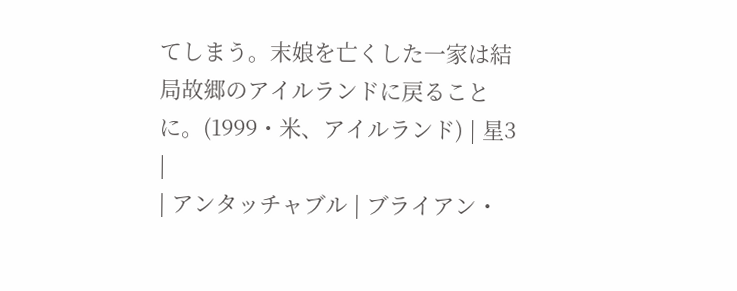てしまう。末娘を亡くした一家は結局故郷のアイルランドに戻ることに。(1999・米、アイルランド) | 星3 |
| アンタッチャブル | ブライアン・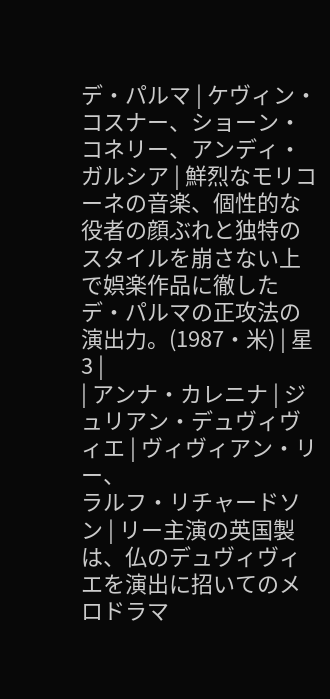デ・パルマ | ケヴィン・コスナー、ショーン・コネリー、アンディ・ガルシア | 鮮烈なモリコーネの音楽、個性的な役者の顔ぶれと独特のスタイルを崩さない上で娯楽作品に徹したデ・パルマの正攻法の演出力。(1987・米) | 星3 |
| アンナ・カレニナ | ジュリアン・デュヴィヴィエ | ヴィヴィアン・リー、
ラルフ・リチャードソン | リー主演の英国製は、仏のデュヴィヴィエを演出に招いてのメロドラマ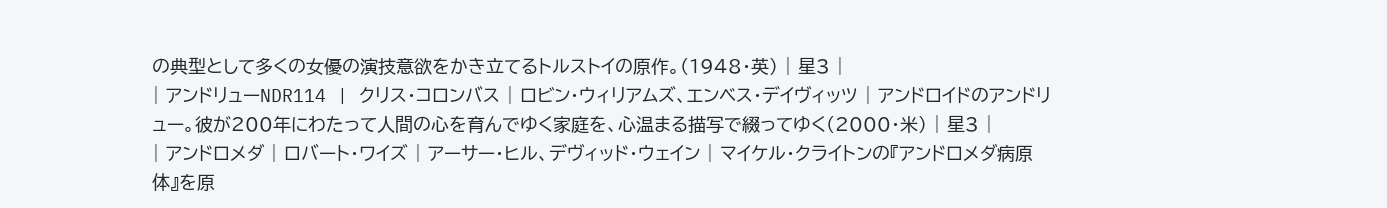の典型として多くの女優の演技意欲をかき立てるトルストイの原作。(1948・英) | 星3 |
| アンドリューNDR114 | クリス・コロンバス | ロビン・ウィリアムズ、エンベス・デイヴィッツ | アンドロイドのアンドリュー。彼が200年にわたって人間の心を育んでゆく家庭を、心温まる描写で綴ってゆく(2000・米) | 星3 |
| アンドロメダ | ロバート・ワイズ | アーサー・ヒル、デヴィッド・ウェイン | マイケル・クライトンの『アンドロメダ病原体』を原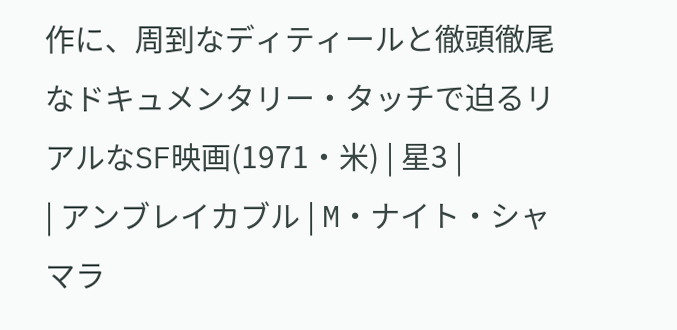作に、周到なディティールと徹頭徹尾なドキュメンタリー・タッチで迫るリアルなSF映画(1971・米) | 星3 |
| アンブレイカブル | M・ナイト・シャマラ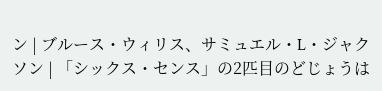ン | ブルース・ウィリス、サミュエル・L・ジャクソン | 「シックス・センス」の2匹目のどじょうは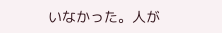いなかった。人が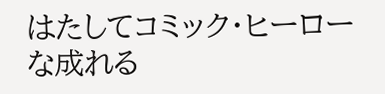はたしてコミック・ヒーローな成れる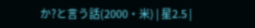か?と言う話(2000・米) | 星2.5 |